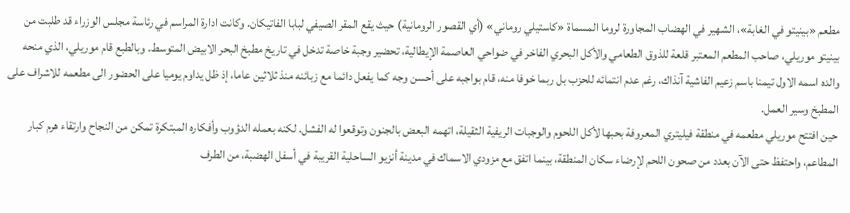مطعم «بينيتو في الغابة»، الشهير في الهضاب المجاورة لروما المسماة «كاستيلي روماني» (أي القصور الرومانية) حيث يقع المقر الصيفي لبابا الفاتيكان. وكانت ادارة المراسم في رئاسة مجلس الوزراء قد طلبت من بينيتو موريلي، صاحب المطعم المعتبر قلعة للذوق الطعامي والأكل البحري الفاخر في ضواحي العاصمة الإيطالية، تحضير وجبة خاصة تدخل في تاريخ مطبخ البحر الابيض المتوسط. وبالطبع قام موريلي، الذي منحه والده اسمه الاول تيمنا باسم زعيم الفاشية آنذاك، رغم عدم انتمائه للحزب بل ربما خوفا منه، قام بواجبه على أحسن وجه كما يفعل دائما مع زبائنه منذ ثلاثين عاما، إذ ظل يداوم يوميا على الحضور الى مطعمه للاشراف على المطبخ وسير العمل.
حين افتتح موريلي مطعمه في منطقة فيليتري المعروفة بحبها لأكل اللحوم والوجبات الريفية الثقيلة، اتهمه البعض بالجنون وتوقعوا له الفشل. لكنه بعمله الدؤوب وأفكاره المبتكرة تمكن من النجاح وارتقاء هرم كبار المطاعم، واحتفظ حتى الآن بعدد من صحون اللحم لإرضاء سكان المنطقة، بينما اتفق مع مزودي الاسماك في مدينة أنزيو الساحلية القريبة في أسفل الهضبة، من الطرف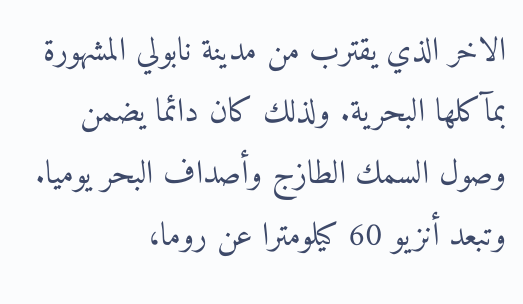الاخر الذي يقترب من مدينة نابولي المشهورة بمآكلها البحرية. ولذلك كان دائما يضمن وصول السمك الطازج وأصداف البحر يوميا.
وتبعد أنزيو 60 كيلومترا عن روما،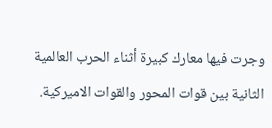وجرت فيها معارك كبيرة أثناء الحرب العالمية الثانية بين قوات المحور والقوات الاميركية.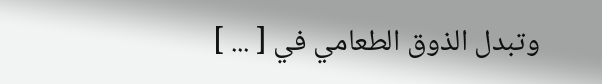وتبدل الذوق الطعامي في [ ... ]